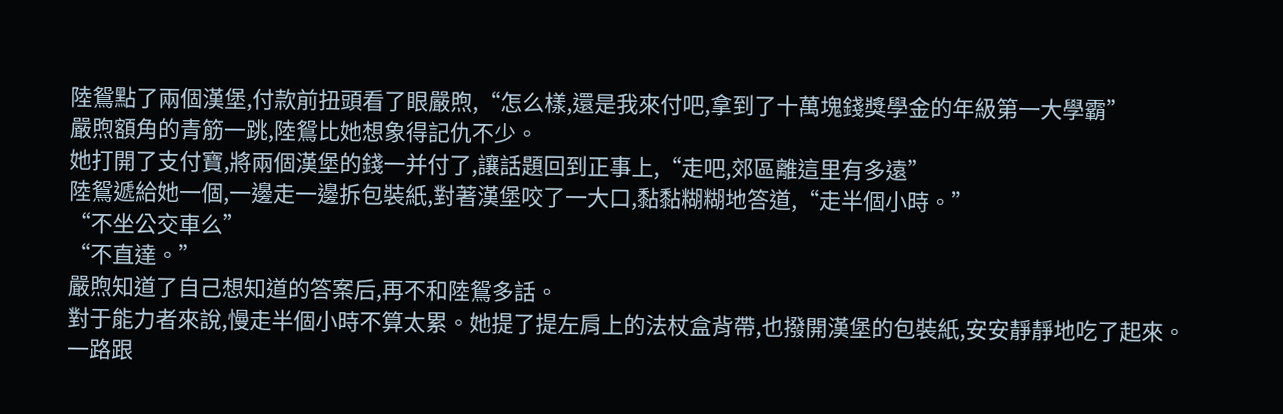陸鴛點了兩個漢堡,付款前扭頭看了眼嚴煦,“怎么樣,還是我來付吧,拿到了十萬塊錢獎學金的年級第一大學霸”
嚴煦額角的青筋一跳,陸鴛比她想象得記仇不少。
她打開了支付寶,將兩個漢堡的錢一并付了,讓話題回到正事上,“走吧,郊區離這里有多遠”
陸鴛遞給她一個,一邊走一邊拆包裝紙,對著漢堡咬了一大口,黏黏糊糊地答道,“走半個小時。”
“不坐公交車么”
“不直達。”
嚴煦知道了自己想知道的答案后,再不和陸鴛多話。
對于能力者來說,慢走半個小時不算太累。她提了提左肩上的法杖盒背帶,也撥開漢堡的包裝紙,安安靜靜地吃了起來。
一路跟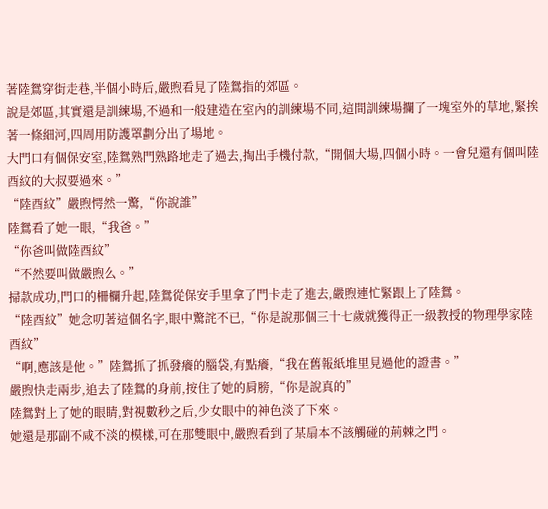著陸鴛穿街走巷,半個小時后,嚴煦看見了陸鴛指的郊區。
說是郊區,其實還是訓練場,不過和一般建造在室內的訓練場不同,這間訓練場攔了一塊室外的草地,緊挨著一條細河,四周用防護罩劃分出了場地。
大門口有個保安室,陸鴛熟門熟路地走了過去,掏出手機付款,“開個大場,四個小時。一會兒還有個叫陸酉紋的大叔要過來。”
“陸酉紋”嚴煦愕然一驚,“你說誰”
陸鴛看了她一眼,“我爸。”
“你爸叫做陸酉紋”
“不然要叫做嚴煦么。”
掃款成功,門口的柵欄升起,陸鴛從保安手里拿了門卡走了進去,嚴煦連忙緊跟上了陸鴛。
“陸酉紋”她念叨著這個名字,眼中驚詫不已,“你是說那個三十七歲就獲得正一級教授的物理學家陸酉紋”
“啊,應該是他。”陸鴛抓了抓發癢的腦袋,有點癢,“我在舊報紙堆里見過他的證書。”
嚴煦快走兩步,追去了陸鴛的身前,按住了她的肩膀,“你是說真的”
陸鴛對上了她的眼睛,對視數秒之后,少女眼中的神色淡了下來。
她還是那副不咸不淡的模樣,可在那雙眼中,嚴煦看到了某扇本不該觸碰的荊棘之門。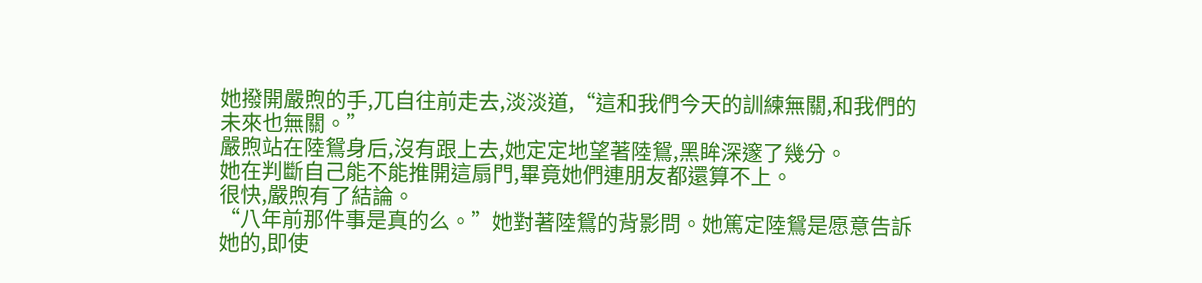她撥開嚴煦的手,兀自往前走去,淡淡道,“這和我們今天的訓練無關,和我們的未來也無關。”
嚴煦站在陸鴛身后,沒有跟上去,她定定地望著陸鴛,黑眸深邃了幾分。
她在判斷自己能不能推開這扇門,畢竟她們連朋友都還算不上。
很快,嚴煦有了結論。
“八年前那件事是真的么。”她對著陸鴛的背影問。她篤定陸鴛是愿意告訴她的,即使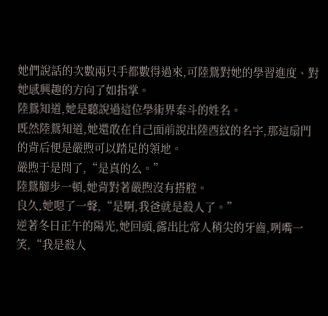她們說話的次數兩只手都數得過來,可陸鴛對她的學習進度、對她感興趣的方向了如指掌。
陸鴛知道,她是聽說過這位學術界泰斗的姓名。
既然陸鴛知道,她還敢在自己面前說出陸酉紋的名字,那這扇門的背后便是嚴煦可以踏足的領地。
嚴煦于是問了,“是真的么。”
陸鴛腳步一頓,她背對著嚴煦沒有搭腔。
良久,她嗯了一聲,“是啊,我爸就是殺人了。”
逆著冬日正午的陽光,她回頭,露出比常人稍尖的牙齒,咧嘴一笑,“我是殺人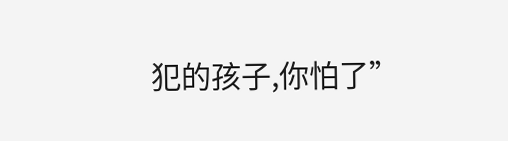犯的孩子,你怕了”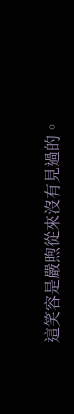這笑容是嚴煦從來沒有見過的。